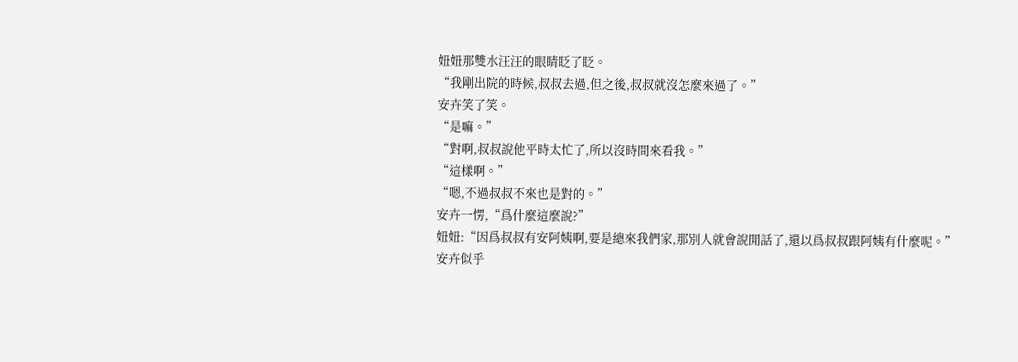妞妞那雙水汪汪的眼睛眨了眨。
“我剛出院的時候,叔叔去過,但之後,叔叔就沒怎麼來過了。”
安卉笑了笑。
“是嘛。”
“對啊,叔叔說他平時太忙了,所以沒時間來看我。”
“這樣啊。”
“嗯,不過叔叔不來也是對的。”
安卉一愣,“爲什麼這麼說?”
妞妞:“因爲叔叔有安阿姨啊,要是總來我們家,那別人就會說閒話了,還以爲叔叔跟阿姨有什麼呢。”
安卉似乎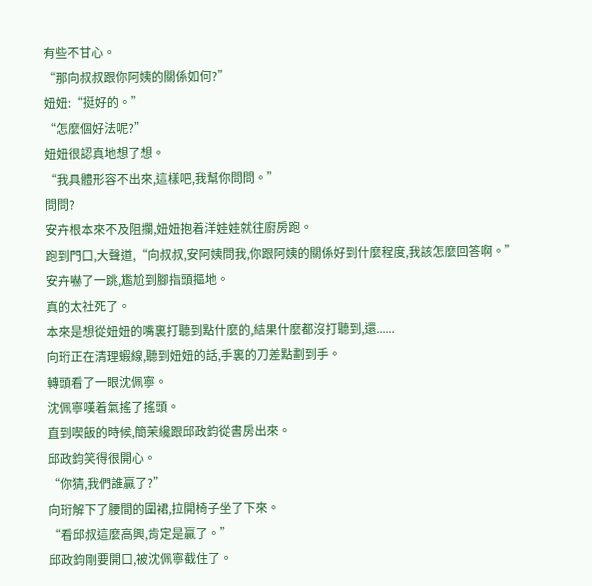有些不甘心。
“那向叔叔跟你阿姨的關係如何?”
妞妞:“挺好的。”
“怎麼個好法呢?”
妞妞很認真地想了想。
“我具體形容不出來,這樣吧,我幫你問問。”
問問?
安卉根本來不及阻攔,妞妞抱着洋娃娃就往廚房跑。
跑到門口,大聲道,“向叔叔,安阿姨問我,你跟阿姨的關係好到什麼程度,我該怎麼回答啊。”
安卉嚇了一跳,尷尬到腳指頭摳地。
真的太社死了。
本來是想從妞妞的嘴裏打聽到點什麼的,結果什麼都沒打聽到,還......
向珩正在清理蝦線,聽到妞妞的話,手裏的刀差點劃到手。
轉頭看了一眼沈佩寧。
沈佩寧嘆着氣搖了搖頭。
直到喫飯的時候,簡茉纔跟邱政鈞從書房出來。
邱政鈞笑得很開心。
“你猜,我們誰贏了?”
向珩解下了腰間的圍裙,拉開椅子坐了下來。
“看邱叔這麼高興,肯定是贏了。”
邱政鈞剛要開口,被沈佩寧截住了。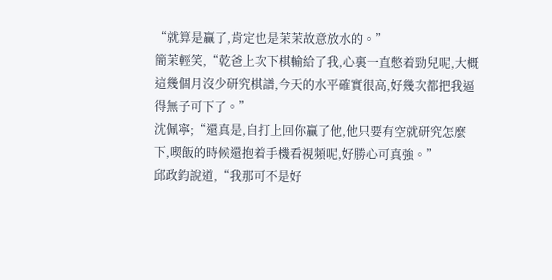“就算是贏了,肯定也是茉茉故意放水的。”
簡茉輕笑,“乾爸上次下棋輸給了我,心裏一直憋着勁兒呢,大概這幾個月沒少研究棋譜,今天的水平確實很高,好幾次都把我逼得無子可下了。”
沈佩寧;“還真是,自打上回你贏了他,他只要有空就研究怎麼下,喫飯的時候還抱着手機看視頻呢,好勝心可真強。”
邱政鈞說道,“我那可不是好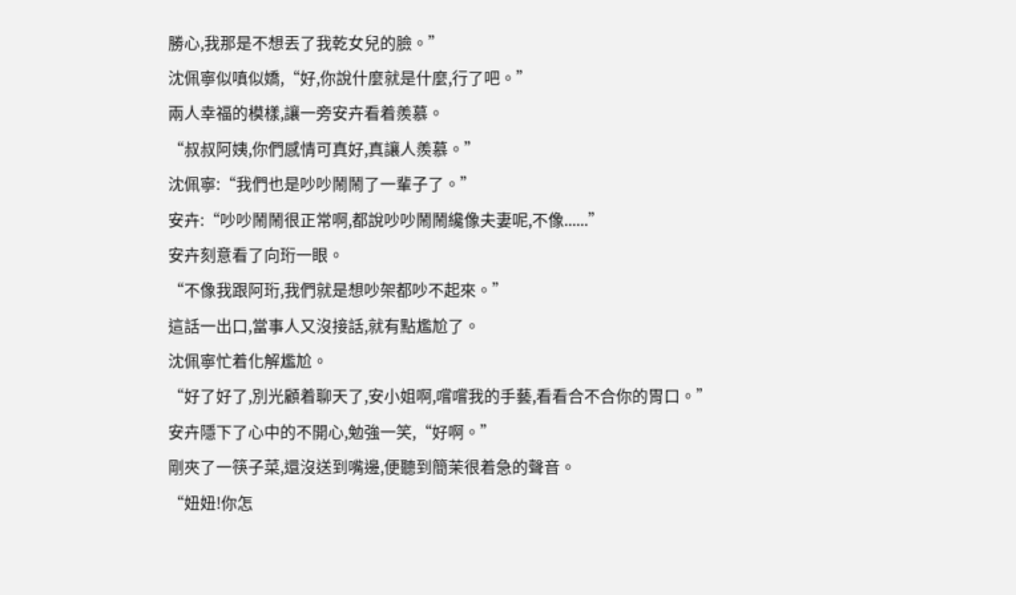勝心,我那是不想丟了我乾女兒的臉。”
沈佩寧似嗔似嬌,“好,你說什麼就是什麼,行了吧。”
兩人幸福的模樣,讓一旁安卉看着羨慕。
“叔叔阿姨,你們感情可真好,真讓人羨慕。”
沈佩寧:“我們也是吵吵鬧鬧了一輩子了。”
安卉:“吵吵鬧鬧很正常啊,都說吵吵鬧鬧纔像夫妻呢,不像......”
安卉刻意看了向珩一眼。
“不像我跟阿珩,我們就是想吵架都吵不起來。”
這話一出口,當事人又沒接話,就有點尷尬了。
沈佩寧忙着化解尷尬。
“好了好了,別光顧着聊天了,安小姐啊,嚐嚐我的手藝,看看合不合你的胃口。”
安卉隱下了心中的不開心,勉強一笑,“好啊。”
剛夾了一筷子菜,還沒送到嘴邊,便聽到簡茉很着急的聲音。
“妞妞!你怎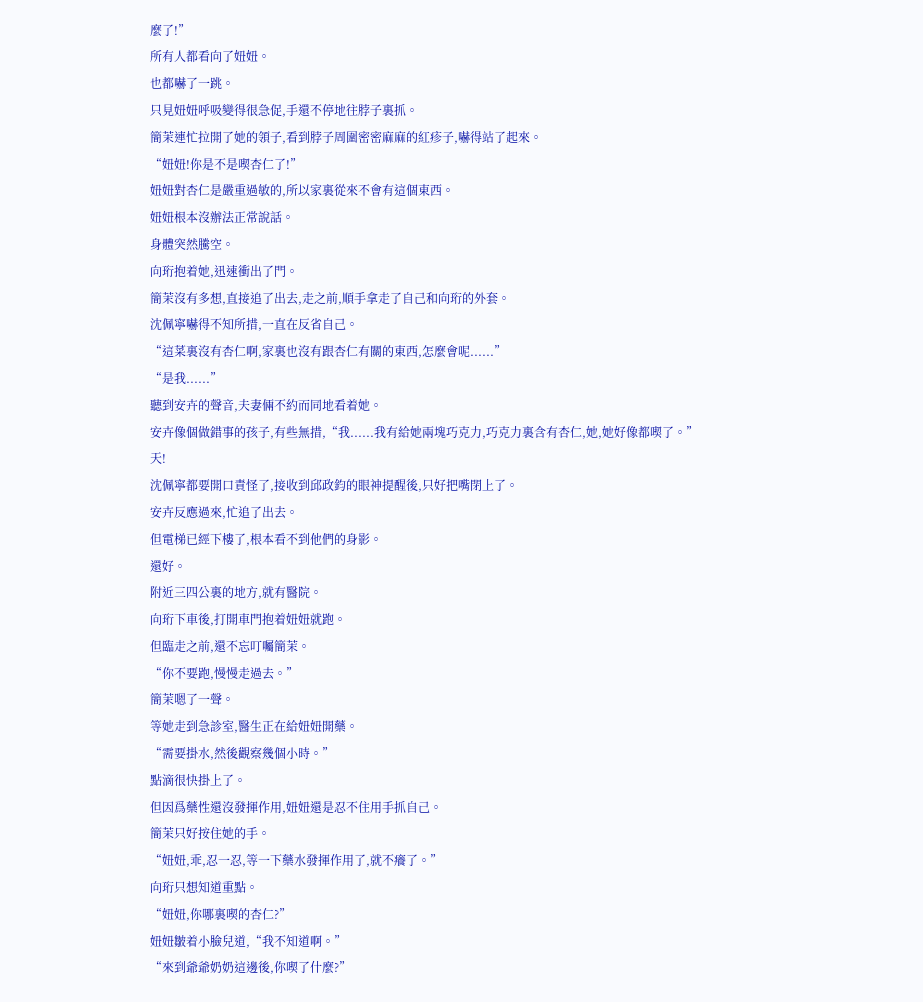麼了!”
所有人都看向了妞妞。
也都嚇了一跳。
只見妞妞呼吸變得很急促,手還不停地往脖子裏抓。
簡茉連忙拉開了她的領子,看到脖子周圍密密麻麻的紅疹子,嚇得站了起來。
“妞妞!你是不是喫杏仁了!”
妞妞對杏仁是嚴重過敏的,所以家裏從來不會有這個東西。
妞妞根本沒辦法正常說話。
身體突然騰空。
向珩抱着她,迅速衝出了門。
簡茉沒有多想,直接追了出去,走之前,順手拿走了自己和向珩的外套。
沈佩寧嚇得不知所措,一直在反省自己。
“這菜裏沒有杏仁啊,家裏也沒有跟杏仁有關的東西,怎麼會呢......”
“是我......”
聽到安卉的聲音,夫妻倆不約而同地看着她。
安卉像個做錯事的孩子,有些無措,“我......我有給她兩塊巧克力,巧克力裏含有杏仁,她,她好像都喫了。”
天!
沈佩寧都要開口責怪了,接收到邱政鈞的眼神提醒後,只好把嘴閉上了。
安卉反應過來,忙追了出去。
但電梯已經下樓了,根本看不到他們的身影。
還好。
附近三四公裏的地方,就有醫院。
向珩下車後,打開車門抱着妞妞就跑。
但臨走之前,還不忘叮囑簡茉。
“你不要跑,慢慢走過去。”
簡茉嗯了一聲。
等她走到急診室,醫生正在給妞妞開藥。
“需要掛水,然後觀察幾個小時。”
點滴很快掛上了。
但因爲藥性還沒發揮作用,妞妞還是忍不住用手抓自己。
簡茉只好按住她的手。
“妞妞,乖,忍一忍,等一下藥水發揮作用了,就不癢了。”
向珩只想知道重點。
“妞妞,你哪裏喫的杏仁?”
妞妞皺着小臉兒道,“我不知道啊。”
“來到爺爺奶奶這邊後,你喫了什麼?”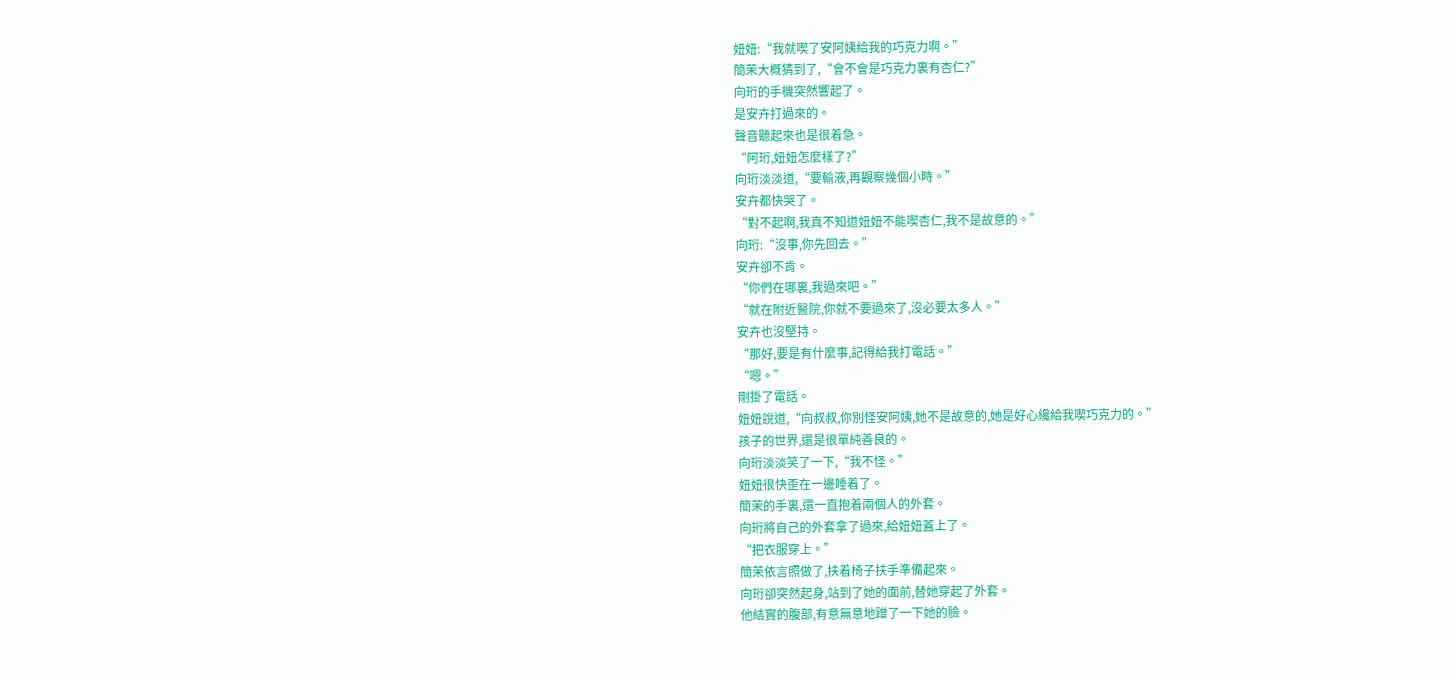妞妞:“我就喫了安阿姨給我的巧克力啊。”
簡茉大概猜到了,“會不會是巧克力裏有杏仁?”
向珩的手機突然響起了。
是安卉打過來的。
聲音聽起來也是很着急。
“阿珩,妞妞怎麼樣了?”
向珩淡淡道,“要輸液,再觀察幾個小時。”
安卉都快哭了。
“對不起啊,我真不知道妞妞不能喫杏仁,我不是故意的。”
向珩:“沒事,你先回去。”
安卉卻不肯。
“你們在哪裏,我過來吧。”
“就在附近醫院,你就不要過來了,沒必要太多人。”
安卉也沒堅持。
“那好,要是有什麼事,記得給我打電話。”
“嗯。”
剛掛了電話。
妞妞說道,“向叔叔,你別怪安阿姨,她不是故意的,她是好心纔給我喫巧克力的。”
孩子的世界,還是很單純善良的。
向珩淡淡笑了一下,“我不怪。”
妞妞很快歪在一邊睡着了。
簡茉的手裏,還一直抱着兩個人的外套。
向珩將自己的外套拿了過來,給妞妞蓋上了。
“把衣服穿上。”
簡茉依言照做了,扶着椅子扶手準備起來。
向珩卻突然起身,站到了她的面前,替她穿起了外套。
他結實的腹部,有意無意地蹭了一下她的臉。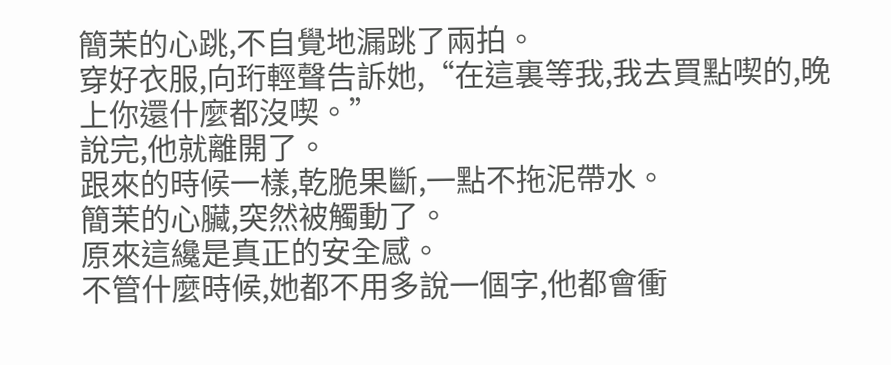簡茉的心跳,不自覺地漏跳了兩拍。
穿好衣服,向珩輕聲告訴她,“在這裏等我,我去買點喫的,晚上你還什麼都沒喫。”
說完,他就離開了。
跟來的時候一樣,乾脆果斷,一點不拖泥帶水。
簡茉的心臟,突然被觸動了。
原來這纔是真正的安全感。
不管什麼時候,她都不用多說一個字,他都會衝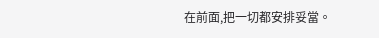在前面,把一切都安排妥當。